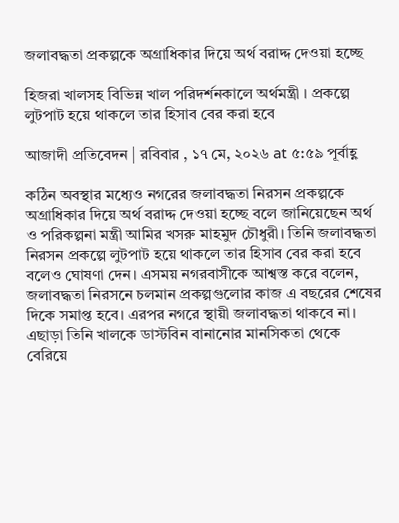জলাবদ্ধতা প্রকল্পকে অগ্রাধিকার দিয়ে অর্থ বরাদ্দ দেওয়া হচ্ছে

হিজরা খালসহ বিভিন্ন খাল পরিদর্শনকালে অর্থমন্ত্রী । প্রকল্পে লুটপাট হয়ে থাকলে তার হিসাব বের করা হবে

আজাদী প্রতিবেদন | রবিবার , ১৭ মে, ২০২৬ at ৫:৫৯ পূর্বাহ্ণ

কঠিন অবস্থার মধ্যেও নগরের জলাবদ্ধতা নিরসন প্রকল্পকে অগ্রাধিকার দিয়ে অর্থ বরাদ্দ দেওয়া হচ্ছে বলে জানিয়েছেন অর্থ ও পরিকল্পনা মন্ত্রী আমির খসরু মাহমুদ চৌধুরী। তিনি জলাবদ্ধতা নিরসন প্রকল্পে লুটপাট হয়ে থাকলে তার হিসাব বের করা হবে বলেও ঘোষণা দেন। এসময় নগরবাসীকে আশ্বস্ত করে বলেন, জলাবদ্ধতা নিরসনে চলমান প্রকল্পগুলোর কাজ এ বছরের শেষের দিকে সমাপ্ত হবে। এরপর নগরে স্থায়ী জলাবদ্ধতা থাকবে না। এছাড়া তিনি খালকে ডাস্টবিন বানানোর মানসিকতা থেকে বেরিয়ে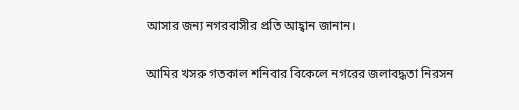আসার জন্য নগরবাসীর প্রতি আহ্বান জানান।

আমির খসরু গতকাল শনিবার বিকেলে নগরের জলাবদ্ধতা নিরসন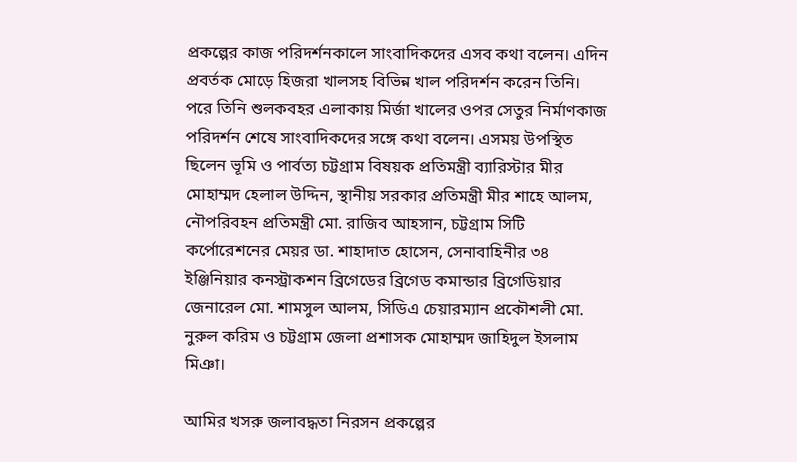প্রকল্পের কাজ পরিদর্শনকালে সাংবাদিকদের এসব কথা বলেন। এদিন প্রবর্তক মোড়ে হিজরা খালসহ বিভিন্ন খাল পরিদর্শন করেন তিনি। পরে তিনি শুলকবহর এলাকায় মির্জা খালের ওপর সেতুর নির্মাণকাজ পরিদর্শন শেষে সাংবাদিকদের সঙ্গে কথা বলেন। এসময় উপস্থিত ছিলেন ভূমি ও পার্বত্য চট্টগ্রাম বিষয়ক প্রতিমন্ত্রী ব্যারিস্টার মীর মোহাম্মদ হেলাল উদ্দিন, স্থানীয় সরকার প্রতিমন্ত্রী মীর শাহে আলম, নৌপরিবহন প্রতিমন্ত্রী মো. রাজিব আহসান, চট্টগ্রাম সিটি কর্পোরেশনের মেয়র ডা. শাহাদাত হোসেন, সেনাবাহিনীর ৩৪ ইঞ্জিনিয়ার কনস্ট্রাকশন ব্রিগেডের ব্রিগেড কমান্ডার ব্রিগেডিয়ার জেনারেল মো. শামসুল আলম, সিডিএ চেয়ারম্যান প্রকৌশলী মো. নুরুল করিম ও চট্টগ্রাম জেলা প্রশাসক মোহাম্মদ জাহিদুল ইসলাম মিঞা।

আমির খসরু জলাবদ্ধতা নিরসন প্রকল্পের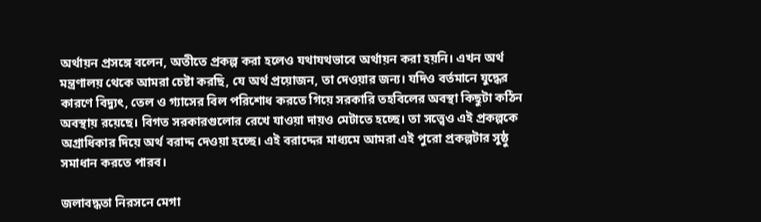অর্থায়ন প্রসঙ্গে বলেন, অতীতে প্রকল্প করা হলেও যথাযথভাবে অর্থায়ন করা হয়নি। এখন অর্থ মন্ত্রণালয় থেকে আমরা চেষ্টা করছি, যে অর্থ প্রয়োজন, তা দেওয়ার জন্য। যদিও বর্তমানে যুদ্ধের কারণে বিদ্যুৎ, তেল ও গ্যাসের বিল পরিশোধ করতে গিয়ে সরকারি তহবিলের অবস্থা কিছুটা কঠিন অবস্থায় রয়েছে। বিগত সরকারগুলোর রেখে যাওয়া দায়ও মেটাতে হচ্ছে। তা সত্ত্বেও এই প্রকল্পকে অগ্রাধিকার দিয়ে অর্থ বরাদ্দ দেওয়া হচ্ছে। এই বরাদ্দের মাধ্যমে আমরা এই পুরো প্রকল্পটার সুষ্ঠু সমাধান করতে পারব।

জলাবদ্ধতা নিরসনে মেগা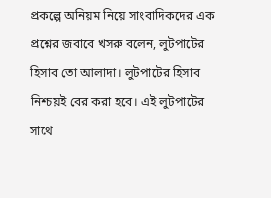প্রকল্পে অনিয়ম নিয়ে সাংবাদিকদের এক প্রশ্নের জবাবে খসরু বলেন, লুটপাটের হিসাব তো আলাদা। লুটপাটের হিসাব নিশ্চয়ই বের করা হবে। এই লুটপাটের সাথে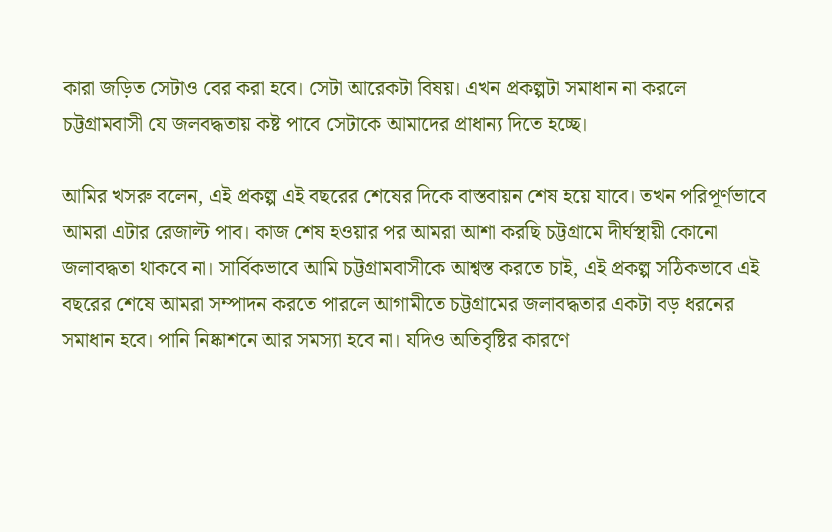কারা জড়িত সেটাও বের করা হবে। সেটা আরেকটা বিষয়। এখন প্রকল্পটা সমাধান না করলে চট্টগ্রামবাসী যে জলবদ্ধতায় কষ্ট পাবে সেটাকে আমাদের প্রাধান্য দিতে হচ্ছে।

আমির খসরু বলেন, এই প্রকল্প এই বছরের শেষের দিকে বাস্তবায়ন শেষ হয়ে যাবে। তখন পরিপূর্ণভাবে আমরা এটার রেজাল্ট পাব। কাজ শেষ হওয়ার পর আমরা আশা করছি চট্টগ্রামে দীর্ঘস্থায়ী কোনো জলাবদ্ধতা থাকবে না। সার্বিকভাবে আমি চট্টগ্রামবাসীকে আশ্বস্ত করতে চাই, এই প্রকল্প সঠিকভাবে এই বছরের শেষে আমরা সম্পাদন করতে পারলে আগামীতে চট্টগ্রামের জলাবদ্ধতার একটা বড় ধরনের সমাধান হবে। পানি নিষ্কাশনে আর সমস্যা হবে না। যদিও অতিবৃষ্টির কারণে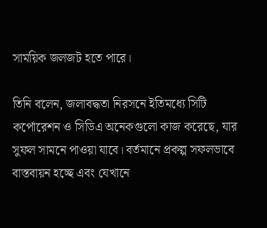সাময়িক জলজট হতে পারে।

তিনি বলেন, জলাবদ্ধতা নিরসনে ইতিমধ্যে সিটি কর্পোরেশন ও সিডিএ অনেকগুলো কাজ করেছে, যার সুফল সামনে পাওয়া যাবে। বর্তমানে প্রকল্প সফলভাবে বাস্তবায়ন হচ্ছে এবং যেখানে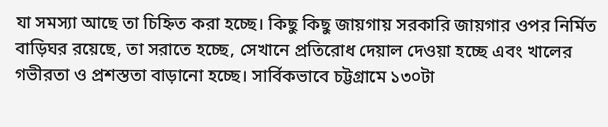যা সমস্যা আছে তা চিহ্নিত করা হচ্ছে। কিছু কিছু জায়গায় সরকারি জায়গার ওপর নির্মিত বাড়িঘর রয়েছে, তা সরাতে হচ্ছে, সেখানে প্রতিরোধ দেয়াল দেওয়া হচ্ছে এবং খালের গভীরতা ও প্রশস্ততা বাড়ানো হচ্ছে। সার্বিকভাবে চট্টগ্রামে ১৩০টা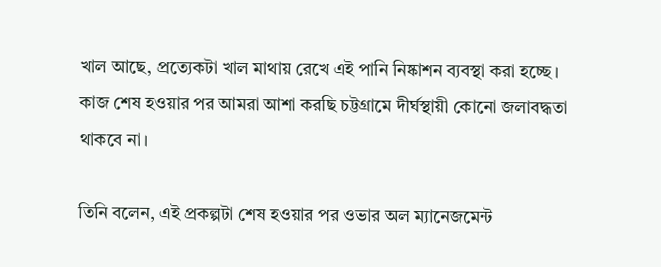খাল আছে, প্রত্যেকটা খাল মাথায় রেখে এই পানি নিষ্কাশন ব্যবস্থা করা হচ্ছে। কাজ শেষ হওয়ার পর আমরা আশা করছি চট্টগ্রামে দীর্ঘস্থায়ী কোনো জলাবদ্ধতা থাকবে না।

তিনি বলেন, এই প্রকল্পটা শেষ হওয়ার পর ওভার অল ম্যানেজমেন্ট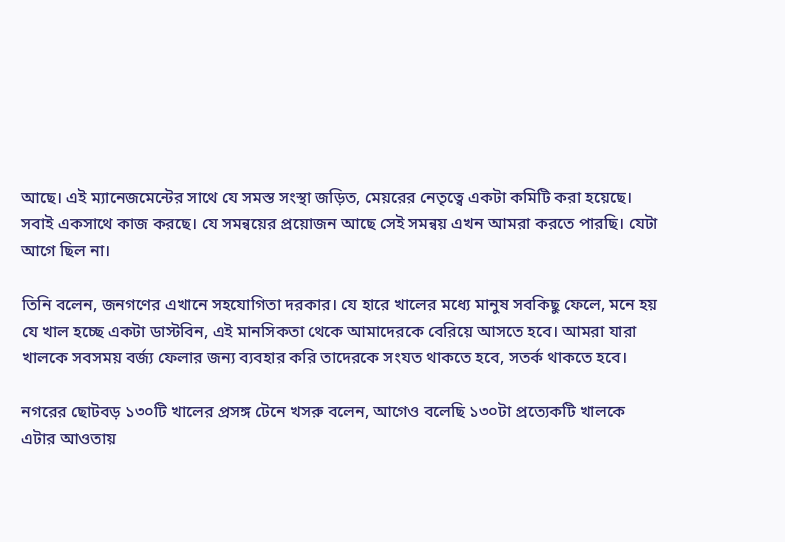আছে। এই ম্যানেজমেন্টের সাথে যে সমস্ত সংস্থা জড়িত, মেয়রের নেতৃত্বে একটা কমিটি করা হয়েছে। সবাই একসাথে কাজ করছে। যে সমন্বয়ের প্রয়োজন আছে সেই সমন্বয় এখন আমরা করতে পারছি। যেটা আগে ছিল না।

তিনি বলেন, জনগণের এখানে সহযোগিতা দরকার। যে হারে খালের মধ্যে মানুষ সবকিছু ফেলে, মনে হয় যে খাল হচ্ছে একটা ডাস্টবিন, এই মানসিকতা থেকে আমাদেরকে বেরিয়ে আসতে হবে। আমরা যারা খালকে সবসময় বর্জ্য ফেলার জন্য ব্যবহার করি তাদেরকে সংযত থাকতে হবে, সতর্ক থাকতে হবে।

নগরের ছোটবড় ১৩০টি খালের প্রসঙ্গ টেনে খসরু বলেন, আগেও বলেছি ১৩০টা প্রত্যেকটি খালকে এটার আওতায়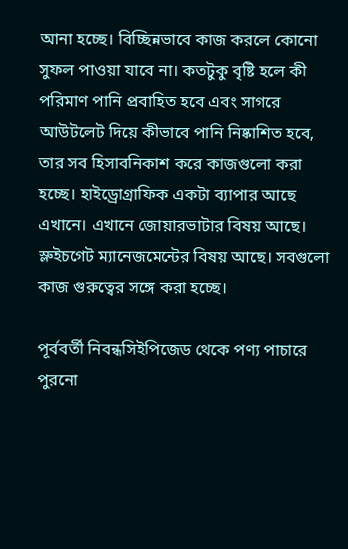আনা হচ্ছে। বিচ্ছিন্নভাবে কাজ করলে কোনো সুফল পাওয়া যাবে না। কতটুকু বৃষ্টি হলে কী পরিমাণ পানি প্রবাহিত হবে এবং সাগরে আউটলেট দিয়ে কীভাবে পানি নিষ্কাশিত হবে, তার সব হিসাবনিকাশ করে কাজগুলো করা হচ্ছে। হাইড্রোগ্রাফিক একটা ব্যাপার আছে এখানে। এখানে জোয়ারভাটার বিষয় আছে। স্লুইচগেট ম্যানেজমেন্টের বিষয় আছে। সবগুলো কাজ গুরুত্বের সঙ্গে করা হচ্ছে।

পূর্ববর্তী নিবন্ধসিইপিজেড থেকে পণ্য পাচারে পুরনো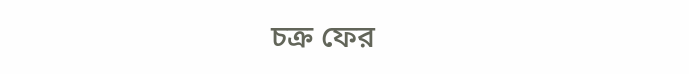চক্র ফের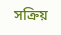সক্রিয়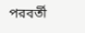পরবর্তী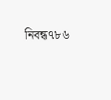নিবন্ধ৭৮৬